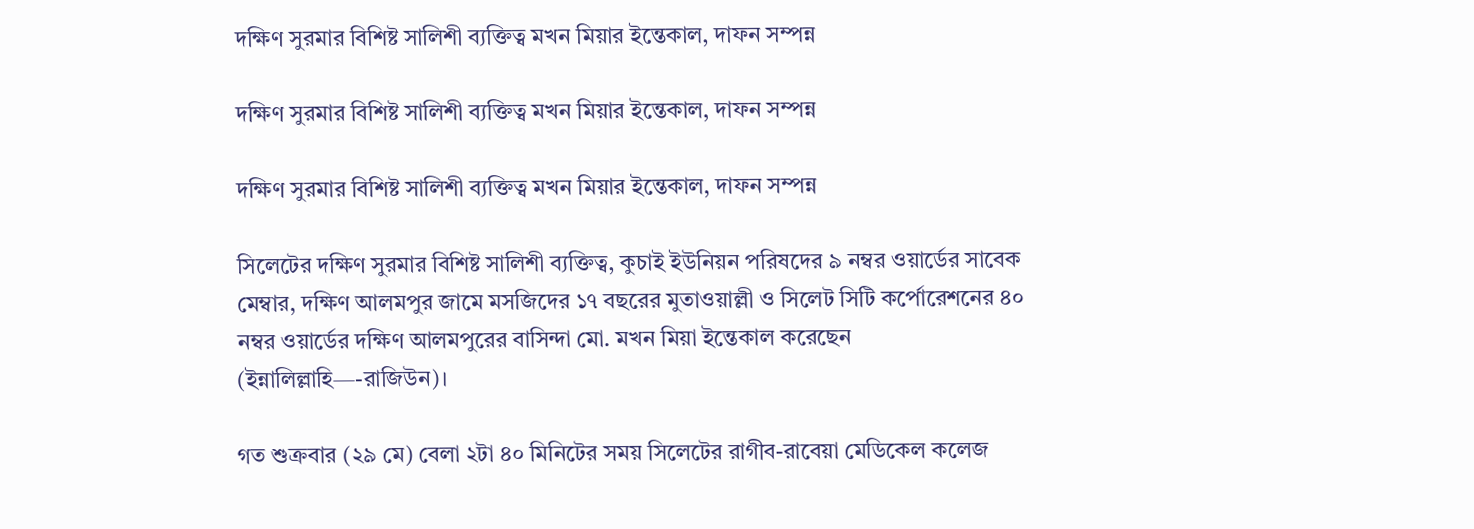দক্ষিণ সুরমার বিশিষ্ট সালিশী ব্যক্তিত্ব মখন মিয়ার ইন্তেকাল, দাফন সম্পন্ন

দক্ষিণ সুরমার বিশিষ্ট সালিশী ব্যক্তিত্ব মখন মিয়ার ইন্তেকাল, দাফন সম্পন্ন

দক্ষিণ সুরমার বিশিষ্ট সালিশী ব্যক্তিত্ব মখন মিয়ার ইন্তেকাল, দাফন সম্পন্ন

সিলেটের দক্ষিণ সুরমার বিশিষ্ট সালিশী ব্যক্তিত্ব, কুচাই ইউনিয়ন পরিষদের ৯ নম্বর ওয়ার্ডের সাবেক মেম্বার, দক্ষিণ আলমপুর জামে মসজিদের ১৭ বছরের মুতাওয়াল্লী ও সিলেট সিটি কর্পোরেশনের ৪০ নম্বর ওয়ার্ডের দক্ষিণ আলমপুরের বাসিন্দা মো. মখন মিয়া ইন্তেকাল করেছেন (ইন্নালিল্লাহি—-রাজিউন)।

গত শুক্রবার (২৯ মে) বেলা ২টা ৪০ মিনিটের সময় সিলেটের রাগীব-রাবেয়া মেডিকেল কলেজ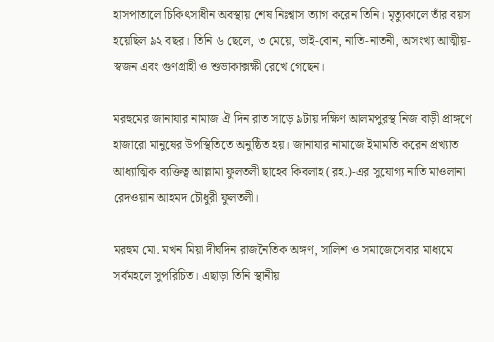হাসপাতালে চিকিৎসাধীন অবস্থায় শেষ নিঃশ্বাস ত্যাগ করেন তিনি। মৃত্যুকালে তাঁর বয়স হয়েছিল ৯২ বছর। তিনি ৬ ছেলে, ৩ মেয়ে, ভাই-বোন, নাতি-নাতনী, অসংখ্য আত্মীয়-স্বজন এবং গুণগ্রাহী ও শুভাকাক্সক্ষী রেখে গেছেন।

মরহুমের জানাযার নামাজ ঐ দিন রাত সাড়ে ৯টায় দক্ষিণ আলমপুরস্থ নিজ বাড়ী প্রাঙ্গণে হাজারো মানুষের উপস্থিতিতে অনুষ্ঠিত হয়। জানাযার নামাজে ইমামতি করেন প্রখ্যাত আধ্যাত্মিক ব্যক্তিত্ব আল্লামা ফুলতলী ছাহেব কিবলাহ (রহ.)-এর সুযোগ্য নাতি মাওলানা রেদওয়ান আহমদ চৌধুরী ফুলতলী।

মরহুম মো. মখন মিয়া দীর্ঘদিন রাজনৈতিক অঙ্গণ, সালিশ ও সমাজেসেবার মাধ্যমে সর্বমহলে সুপরিচিত। এছাড়া তিনি স্থানীয়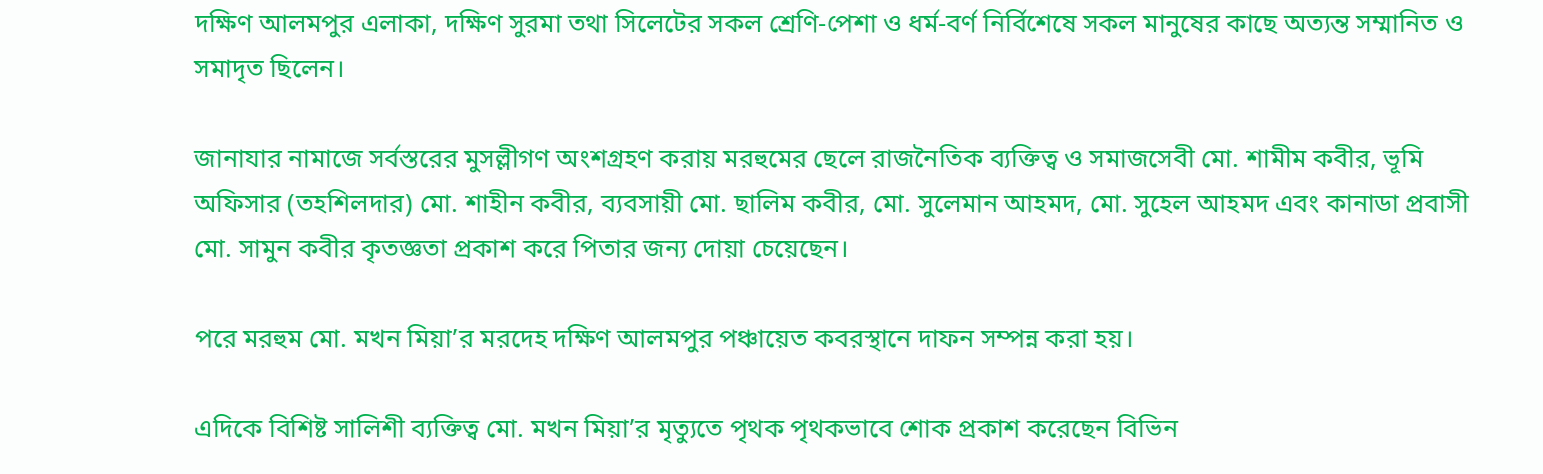দক্ষিণ আলমপুর এলাকা, দক্ষিণ সুরমা তথা সিলেটের সকল শ্রেণি-পেশা ও ধর্ম-বর্ণ নির্বিশেষে সকল মানুষের কাছে অত্যন্ত সম্মানিত ও সমাদৃত ছিলেন।

জানাযার নামাজে সর্বস্তরের মুসল্লীগণ অংশগ্রহণ করায় মরহুমের ছেলে রাজনৈতিক ব্যক্তিত্ব ও সমাজসেবী মো. শামীম কবীর, ভূমি অফিসার (তহশিলদার) মো. শাহীন কবীর, ব্যবসায়ী মো. ছালিম কবীর, মো. সুলেমান আহমদ, মো. সুহেল আহমদ এবং কানাডা প্রবাসী মো. সামুন কবীর কৃতজ্ঞতা প্রকাশ করে পিতার জন্য দোয়া চেয়েছেন।

পরে মরহুম মো. মখন মিয়া’র মরদেহ দক্ষিণ আলমপুর পঞ্চায়েত কবরস্থানে দাফন সম্পন্ন করা হয়।

এদিকে বিশিষ্ট সালিশী ব্যক্তিত্ব মো. মখন মিয়া’র মৃত্যুতে পৃথক পৃথকভাবে শোক প্রকাশ করেছেন বিভিন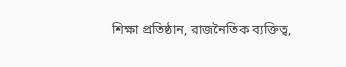শিক্ষা প্রতিষ্ঠান, রাজনৈতিক ব্যক্তিত্ব,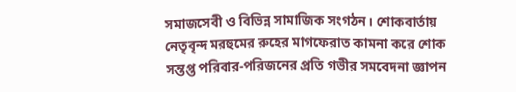সমাজসেবী ও বিভিন্ন সামাজিক সংগঠন। শোকবার্তায় নেতৃবৃন্দ মরহুমের রুহের মাগফেরাত কামনা করে শোক সন্তপ্ত পরিবার-পরিজনের প্রতি গভীর সমবেদনা জ্ঞাপন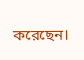করেছেন।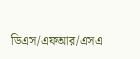ডিএস/এফআর/এসএ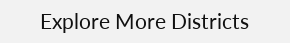Explore More Districts